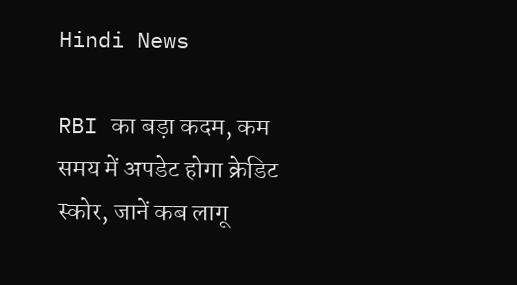Hindi News

RBI का बड़ा कदम, कम समय में अपडेट होगा क्रेडिट स्कोर, जानें कब लागू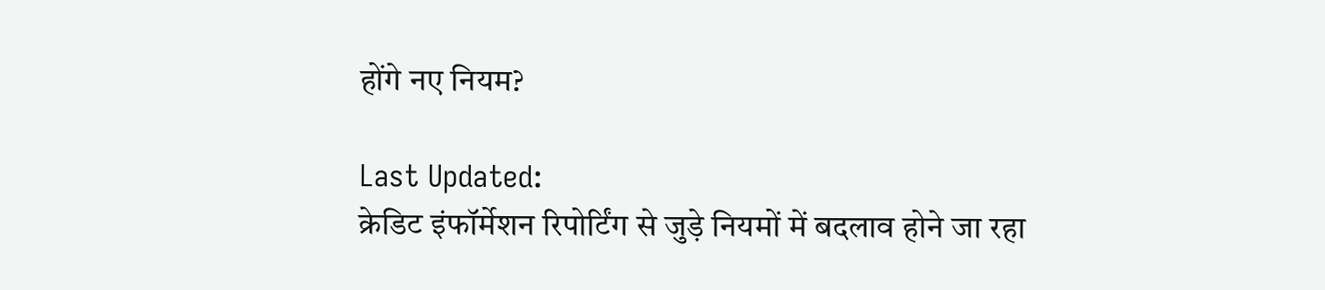होंगे नए नियम?

Last Updated:
क्रेडिट इंफॉर्मेशन रिपोर्टिंग से जुड़े नियमों में बदलाव होने जा रहा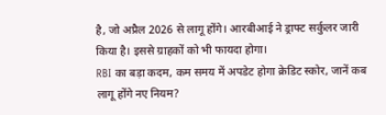है, जो अप्रैल 2026 से लागू होंगे। आरबीआई ने ड्राफ्ट सर्कुलर जारी किया है। इससे ग्राहकों को भी फायदा होगा।
RBI का बड़ा कदम, कम समय में अपडेट होगा क्रेडिट स्कोर, जानें कब लागू होंगे नए नियम?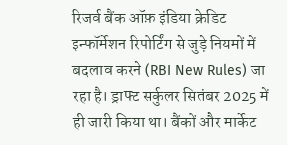रिजर्व बैंक ऑफ़ इंडिया क्रेडिट इन्फॉर्मेशन रिपोर्टिंग से जुड़े नियमों में बदलाव करने (RBI New Rules) जा रहा है। ड्राफ्ट सर्कुलर सितंबर 2025 में ही जारी किया था। बैंकों और मार्केट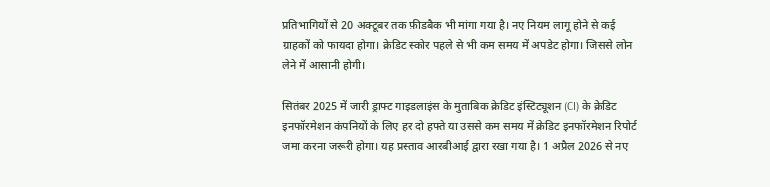प्रतिभागियों से 20 अक्टूबर तक फ़ीडबैक भी मांगा गया है। नए नियम लागू होने से कई ग्राहकों को फायदा होगा। क्रेडिट स्कोर पहले से भी कम समय में अपडेट होगा। जिससे लोन लेने में आसानी होगी।

सितंबर 2025 में जारी ड्राफ्ट गाइडलाइंस के मुताबिक क्रेडिट इंस्टिट्यूशन (CI) के क्रेडिट इनफॉरमेशन कंपनियों के लिए हर दो हफ्ते या उससे कम समय में क्रेडिट इनफॉरमेशन रिपोर्ट जमा करना जरूरी होगा। यह प्रस्ताव आरबीआई द्वारा रखा गया है। 1 अप्रैल 2026 से नए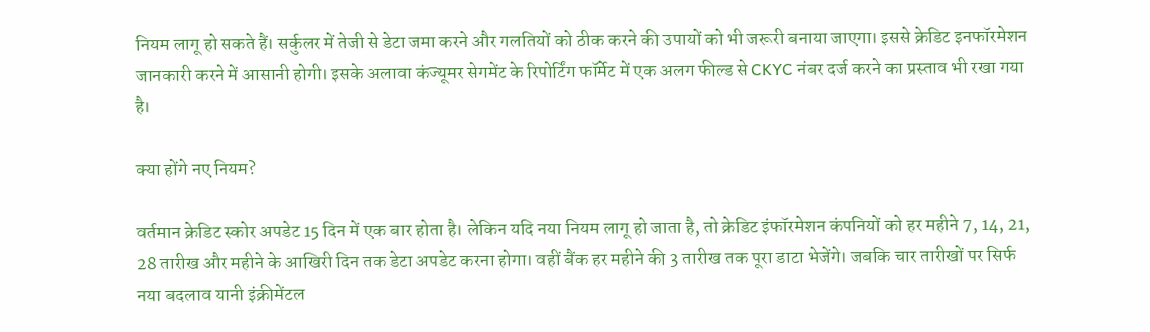नियम लागू हो सकते हैं। सर्कुलर में तेजी से डेटा जमा करने और गलतियों को ठीक करने की उपायों को भी जरूरी बनाया जाएगा। इससे क्रेडिट इनफॉरमेशन जानकारी करने में आसानी होगी। इसके अलावा कंज्यूमर सेगमेंट के रिपोर्टिंग फॉर्मेट में एक अलग फील्ड से CKYC नंबर दर्ज करने का प्रस्ताव भी रखा गया है।

क्या होंगे नए नियम?

वर्तमान क्रेडिट स्कोर अपडेट 15 दिन में एक बार होता है। लेकिन यदि नया नियम लागू हो जाता है, तो क्रेडिट इंफॉरमेशन कंपनियों को हर महीने 7, 14, 21,  28 तारीख और महीने के आखिरी दिन तक डेटा अपडेट करना होगा। वहीं बैंक हर महीने की 3 तारीख तक पूरा डाटा भेजेंगे। जबकि चार तारीखों पर सिर्फ नया बदलाव यानी इंक्रीमेंटल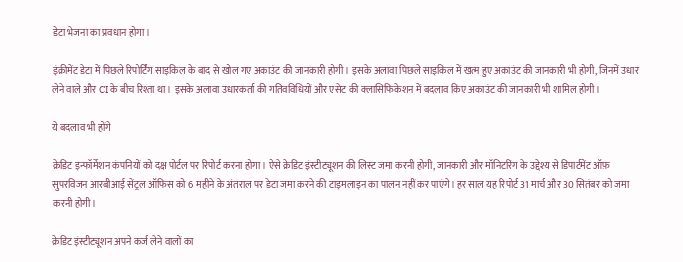डेटा भेजना का प्रवधान होगा।

इंक्रीमेंट डेटा में पिछले रिपोर्टिंग साइकिल के बाद से खोल गए अकाउंट की जानकारी होगी। इसके अलावा पिछले साइकिल में खत्म हुए अकाउंट की जानकारी भी होगी, जिनमें उधार लेने वाले और CI के बीच रिश्ता था। इसके अलावा उधारकर्ता की गतिवविधियों और एसेट की क्लासिफिकेशन में बदलाव किए अकाउंट की जानकारी भी शामिल होगी।

ये बदलाव भी होंगे

क्रेडिट इन्फॉर्मेशन कंपनियों को दक्ष पोर्टल पर रिपोर्ट करना होगा। ऐसे क्रेडिट इंस्टीट्यूशन की लिस्ट जमा करनी होगी, जानकारी और मॉनिटरिंग के उद्देश्य से डिपार्टमेंट ऑफ़ सुपरविजन आरबीआई सेंट्रल ऑफिस को 6 महीने के अंतराल पर डेटा जमा करने की टाइमलाइन का पालन नहीं कर पाएंगे। हर साल यह रिपोर्ट 31 मार्च और 30 सितंबर को जमा करनी होगी।

क्रेडिट इंस्टीट्यूशन अपने कर्ज लेने वालों का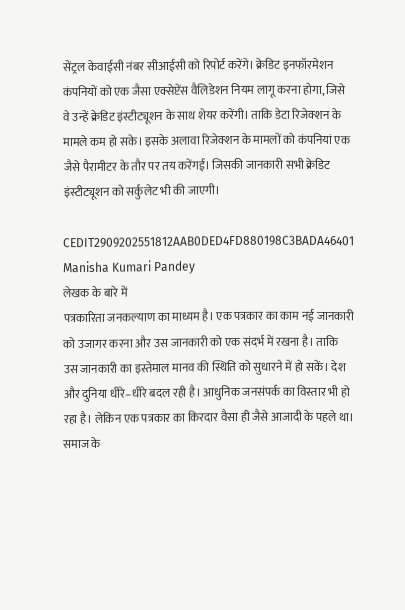सेंट्रल केवाईसी नंबर सीआईसी को रिपोर्ट करेंगे। क्रेडिट इनफॉरमेशन कंपनियों को एक जैसा एक्सेप्टेंस वैलिडेशन नियम लागू करना होगा, जिसे वे उन्हें क्रेडिट इंस्टीट्यूशन के साथ शेयर करेंगी। ताकि डेटा रिजेक्शन के मामले कम हो सके। इसके अलावा रिजेक्शन के मामलों को कंपनियां एक जैसे पैरामीटर के तौर पर तय करेंगई। जिसकी जानकारी सभी क्रेडिट इंस्टीट्यूशन को सर्कुलेट भी की जाएगी।

CEDIT2909202551812AAB0DED4FD880198C3BADA46401
Manisha Kumari Pandey
लेखक के बारे में
पत्रकारिता जनकल्याण का माध्यम है। एक पत्रकार का काम नई जानकारी को उजागर करना और उस जानकारी को एक संदर्भ में रखना है। ताकि उस जानकारी का इस्तेमाल मानव की स्थिति को सुधारने में हो सकें। देश और दुनिया धीरे–धीरे बदल रही है। आधुनिक जनसंपर्क का विस्तार भी हो रहा है। लेकिन एक पत्रकार का किरदार वैसा ही जैसे आजादी के पहले था। समाज के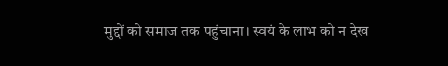मुद्दों को समाज तक पहुंचाना। स्वयं के लाभ को न देख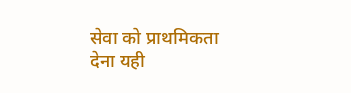सेवा को प्राथमिकता देना यही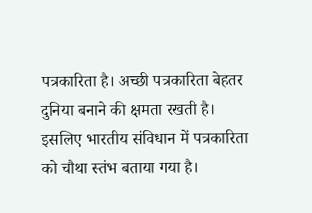पत्रकारिता है। अच्छी पत्रकारिता बेहतर दुनिया बनाने की क्षमता रखती है। इसलिए भारतीय संविधान में पत्रकारिता को चौथा स्तंभ बताया गया है।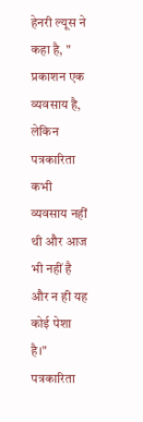हेनरी ल्यूस ने कहा है, " प्रकाशन एक व्यवसाय है, लेकिन पत्रकारिता कभी व्यवसाय नहीं थी और आज भी नहीं है और न ही यह कोई पेशा है।" पत्रकारिता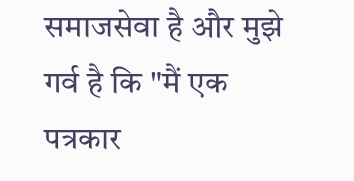समाजसेवा है और मुझे गर्व है कि "मैं एक पत्रकार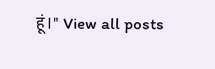हूं।" View all posts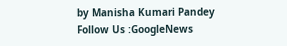by Manisha Kumari Pandey
Follow Us :GoogleNews